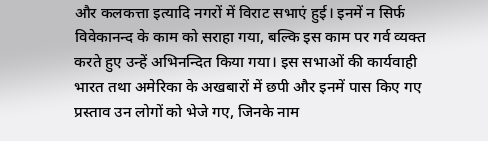और कलकत्ता इत्यादि नगरों में विराट सभाएं हुई। इनमें न सिर्फ विवेकानन्द के काम को सराहा गया, बल्कि इस काम पर गर्व व्यक्त करते हुए उन्हें अभिनन्दित किया गया। इस सभाओं की कार्यवाही भारत तथा अमेरिका के अखबारों में छपी और इनमें पास किए गए प्रस्ताव उन लोगों को भेजे गए, जिनके नाम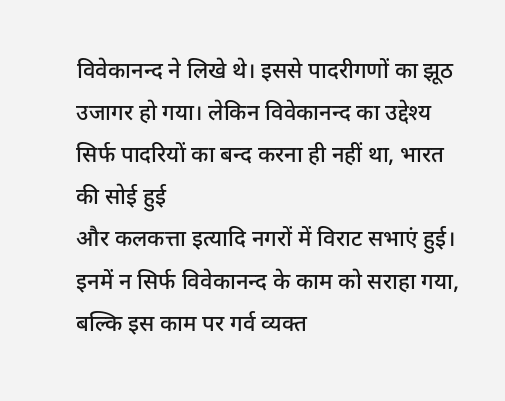विवेकानन्द ने लिखे थे। इससे पादरीगणों का झूठ उजागर हो गया। लेकिन विवेकानन्द का उद्देश्य सिर्फ पादरियों का बन्द करना ही नहीं था, भारत की सोई हुई
और कलकत्ता इत्यादि नगरों में विराट सभाएं हुई। इनमें न सिर्फ विवेकानन्द के काम को सराहा गया, बल्कि इस काम पर गर्व व्यक्त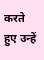करते हुए उन्हें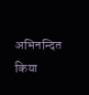अभिनन्दित किया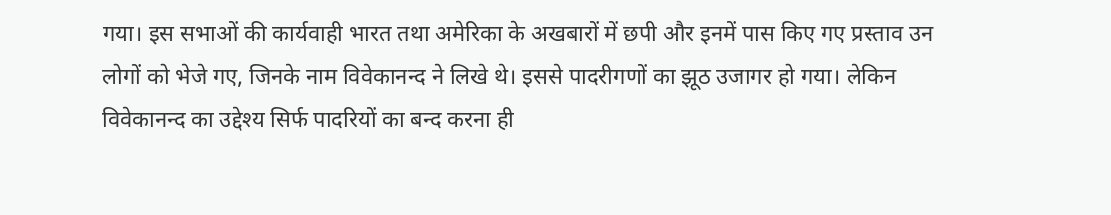गया। इस सभाओं की कार्यवाही भारत तथा अमेरिका के अखबारों में छपी और इनमें पास किए गए प्रस्ताव उन लोगों को भेजे गए, जिनके नाम विवेकानन्द ने लिखे थे। इससे पादरीगणों का झूठ उजागर हो गया। लेकिन विवेकानन्द का उद्देश्य सिर्फ पादरियों का बन्द करना ही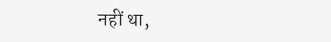नहीं था,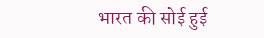भारत की सोई हुई